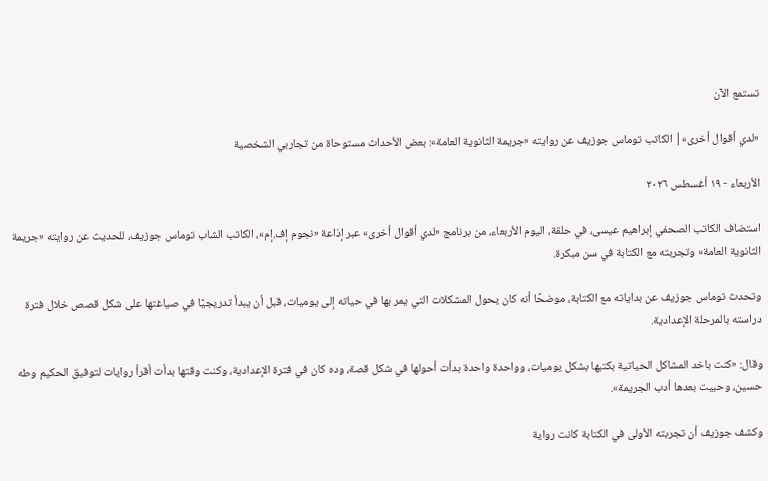تستمع الآن

«لدي أقوال أخرى»| الكاتب توماس جوزيف عن روايته «جريمة الثانوية العامة»: بعض الأحداث مستوحاة من تجاربي الشخصية

الأربعاء - ١٩ أغسطس ٢٠٢٦

استضاف الكاتب الصحفي إبراهيم عيسى، في حلقة، اليوم الأربعاء، من برنامج «لدي أقوال أخرى» عبر إذاعة «نجوم إف.إم»، الكاتب الشاب توماس جوزيف، للحديث عن روايته «جريمة الثانوية العامة» وتجربته مع الكتابة في سن مبكرة.

وتحدث توماس جوزيف عن بداياته مع الكتابة، موضحًا أنه كان يحول المشكلات التي يمر بها في حياته إلى يوميات، قبل أن يبدأ تدريجيًا في صياغتها على شكل قصص خلال فترة دراسته بالمرحلة الإعدادية.

وقال: «كنت باخد المشاكل الحياتية بكتبها بشكل يوميات، وواحدة واحدة بدأت أحولها في شكل قصة، وده كان في فترة الإعدادية، وكنت وقتها بدأت أقرأ روايات لتوفيق الحكيم وطه حسين، وحبيت بعدها أدب الجريمة».

وكشف جوزيف أن تجربته الأولى في الكتابة كانت رواية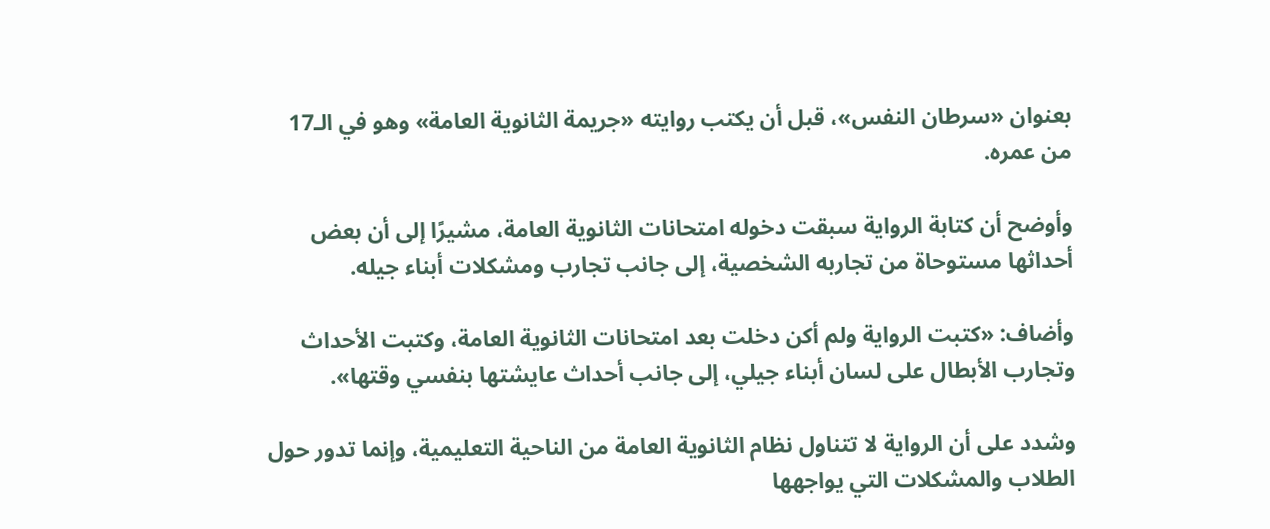بعنوان «سرطان النفس»، قبل أن يكتب روايته «جريمة الثانوية العامة» وهو في الـ17 من عمره.

وأوضح أن كتابة الرواية سبقت دخوله امتحانات الثانوية العامة، مشيرًا إلى أن بعض أحداثها مستوحاة من تجاربه الشخصية، إلى جانب تجارب ومشكلات أبناء جيله.

وأضاف: «كتبت الرواية ولم أكن دخلت بعد امتحانات الثانوية العامة، وكتبت الأحداث وتجارب الأبطال على لسان أبناء جيلي، إلى جانب أحداث عايشتها بنفسي وقتها».

وشدد على أن الرواية لا تتناول نظام الثانوية العامة من الناحية التعليمية، وإنما تدور حول الطلاب والمشكلات التي يواجهها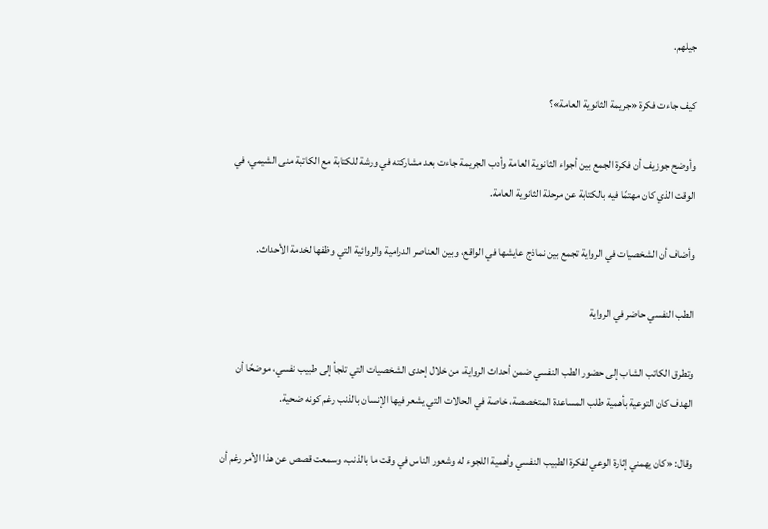جيلهم.

كيف جاءت فكرة «جريمة الثانوية العامة»؟

وأوضح جوزيف أن فكرة الجمع بين أجواء الثانوية العامة وأدب الجريمة جاءت بعد مشاركته في ورشة للكتابة مع الكاتبة منى الشيمي، في الوقت الذي كان مهتمًا فيه بالكتابة عن مرحلة الثانوية العامة.

وأضاف أن الشخصيات في الرواية تجمع بين نماذج عايشها في الواقع، وبين العناصر الدرامية والروائية التي وظفها لخدمة الأحداث.

الطب النفسي حاضر في الرواية

وتطرق الكاتب الشاب إلى حضور الطب النفسي ضمن أحداث الرواية، من خلال إحدى الشخصيات التي تلجأ إلى طبيب نفسي، موضحًا أن الهدف كان التوعية بأهمية طلب المساعدة المتخصصة، خاصة في الحالات التي يشعر فيها الإنسان بالذنب رغم كونه ضحية.

وقال: «كان يهمني إثارة الوعي لفكرة الطبيب النفسي وأهمية اللجوء له وشعور الناس في وقت ما بالذنب، وسمعت قصص عن هذا الأمر رغم أن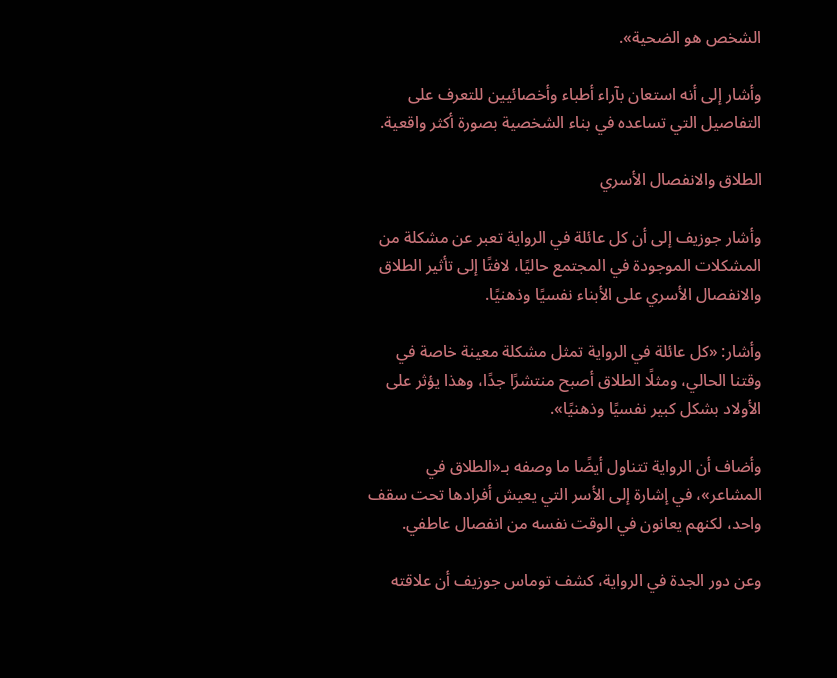الشخص هو الضحية».

وأشار إلى أنه استعان بآراء أطباء وأخصائيين للتعرف على التفاصيل التي تساعده في بناء الشخصية بصورة أكثر واقعية.

الطلاق والانفصال الأسري

وأشار جوزيف إلى أن كل عائلة في الرواية تعبر عن مشكلة من المشكلات الموجودة في المجتمع حاليًا، لافتًا إلى تأثير الطلاق والانفصال الأسري على الأبناء نفسيًا وذهنيًا.

وأشار: «كل عائلة في الرواية تمثل مشكلة معينة خاصة في وقتنا الحالي، ومثلًا الطلاق أصبح منتشرًا جدًا، وهذا يؤثر على الأولاد بشكل كبير نفسيًا وذهنيًا».

وأضاف أن الرواية تتناول أيضًا ما وصفه بـ«الطلاق في المشاعر»، في إشارة إلى الأسر التي يعيش أفرادها تحت سقف واحد، لكنهم يعانون في الوقت نفسه من انفصال عاطفي.

وعن دور الجدة في الرواية، كشف توماس جوزيف أن علاقته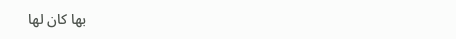بها كان لها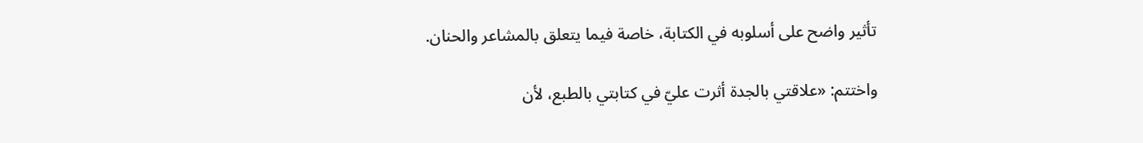تأثير واضح على أسلوبه في الكتابة، خاصة فيما يتعلق بالمشاعر والحنان.

واختتم: «علاقتي بالجدة أثرت عليّ في كتابتي بالطبع، لأن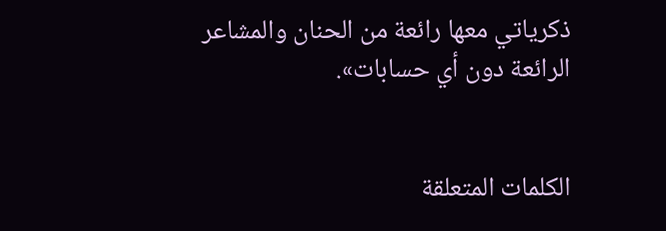ذكرياتي معها رائعة من الحنان والمشاعر الرائعة دون أي حسابات».


الكلمات المتعلقة